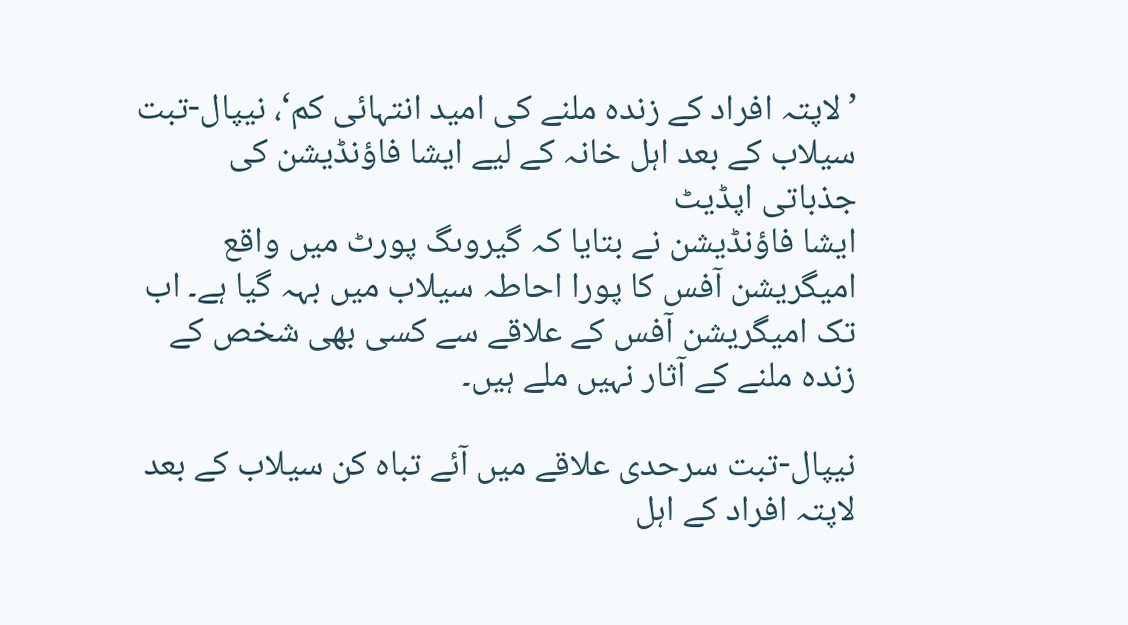’لاپتہ افراد کے زندہ ملنے کی امید انتہائی کم‘، نیپال-تبت سیلاب کے بعد اہل خانہ کے لیے ایشا فاؤنڈیشن کی جذباتی اپڈیٹ
ایشا فاؤنڈیشن نے بتایا کہ گیروںگ پورٹ میں واقع امیگریشن آفس کا پورا احاطہ سیلاب میں بہہ گیا ہے۔ اب تک امیگریشن آفس کے علاقے سے کسی بھی شخص کے زندہ ملنے کے آثار نہیں ملے ہیں۔

نیپال-تبت سرحدی علاقے میں آئے تباہ کن سیلاب کے بعد لاپتہ افراد کے اہل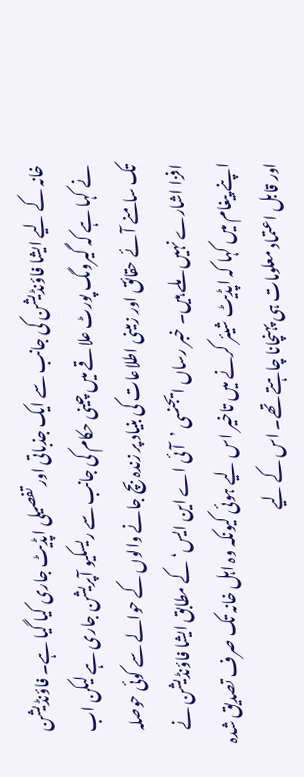خانہ کے لیے ایشا فاؤنڈیشن کی جانب سے ایک جذباتی اور تفصیلی اپڈیٹ جاری کیا گیا ہے۔ فاؤنڈیشن نے کہا ہے کہ گیروںگ پورٹ علاقے میں چینی حکام کی جانب سے ریسکیو آپریشن جاری ہے لیکن اب تک سامنے آئے حقائق اور زمینی اطلاعات کی بنیاد پر زندہ بچ جانے والوں کے حوالے سے کوئی حوصلہ افزا اشارے نہیں ملے ہیں۔ خبر رساں ایجنسی ’آئی اے این ایس‘ کے مطابق ایشا فاؤنڈیشن نے اپنے پیغام میں کہا کہ اپڈیٹ شیئر کرنے میں تاخیر اس لیے ہوئی کیونکہ وہ اہل خانہ تک صرف تصدیق شدہ اور قابل اعتماد معلومات ہی پہنچانا چاہتے تھے۔ اس کے لیے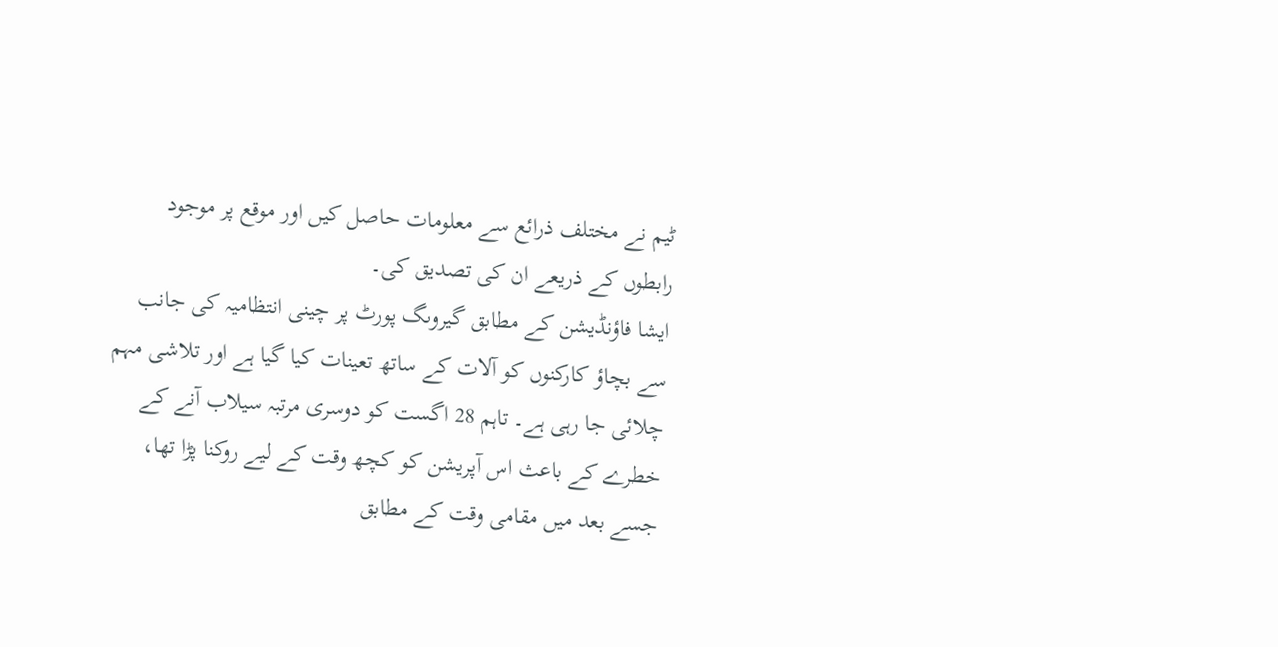ٹیم نے مختلف ذرائع سے معلومات حاصل کیں اور موقع پر موجود رابطوں کے ذریعے ان کی تصدیق کی۔
ایشا فاؤنڈیشن کے مطابق گیروںگ پورٹ پر چینی انتظامیہ کی جانب سے بچاؤ کارکنوں کو آلات کے ساتھ تعینات کیا گیا ہے اور تلاشی مہم چلائی جا رہی ہے۔ تاہم 28 اگست کو دوسری مرتبہ سیلاب آنے کے خطرے کے باعث اس آپریشن کو کچھ وقت کے لیے روکنا پڑا تھا، جسے بعد میں مقامی وقت کے مطابق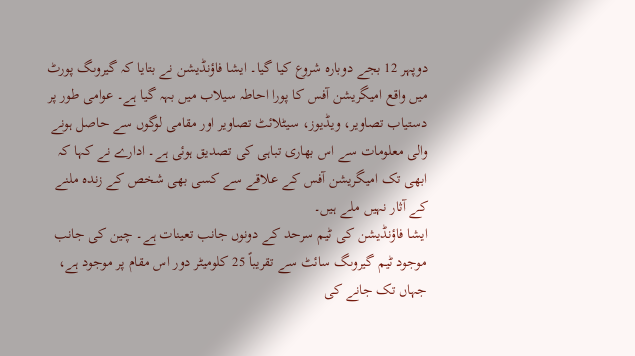دوپہر 12 بجے دوبارہ شروع کیا گیا۔ ایشا فاؤنڈیشن نے بتایا کہ گیروںگ پورٹ میں واقع امیگریشن آفس کا پورا احاطہ سیلاب میں بہہ گیا ہے۔ عوامی طور پر دستیاب تصاویر، ویڈیوز، سیٹلائٹ تصاویر اور مقامی لوگوں سے حاصل ہونے والی معلومات سے اس بھاری تباہی کی تصدیق ہوئی ہے۔ ادارے نے کہا کہ ابھی تک امیگریشن آفس کے علاقے سے کسی بھی شخص کے زندہ ملنے کے آثار نہیں ملے ہیں۔
ایشا فاؤنڈیشن کی ٹیم سرحد کے دونوں جانب تعینات ہے۔ چین کی جانب موجود ٹیم گیروںگ سائٹ سے تقریباً 25 کلومیٹر دور اس مقام پر موجود ہے، جہاں تک جانے کی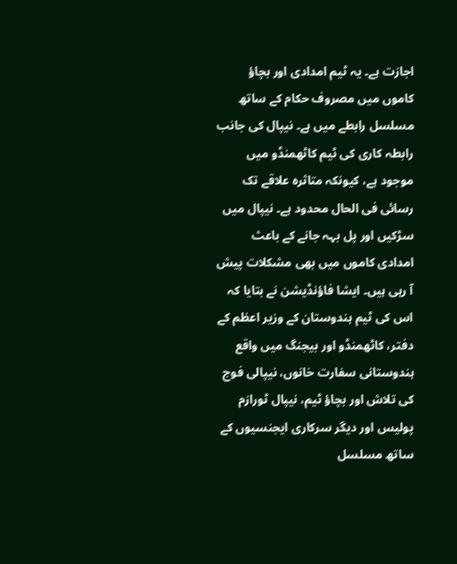اجازت ہے۔ یہ ٹیم امدادی اور بچاؤ کاموں میں مصروف حکام کے ساتھ مسلسل رابطے میں ہے۔ نیپال کی جانب رابطہ کاری کی ٹیم کاٹھمنڈو میں موجود ہے، کیونکہ متاثرہ علاقے تک رسائی فی الحال محدود ہے۔ نیپال میں سڑکیں اور پل بہہ جانے کے باعث امدادی کاموں میں بھی مشکلات پیش آ رہی ہیں۔ ایشا فاؤنڈیشن نے بتایا کہ اس کی ٹیم ہندوستان کے وزیر اعظم کے دفتر، کاٹھمنڈو اور بیجنگ میں واقع ہندوستانی سفارت خانوں، نیپالی فوج کی تلاش اور بچاؤ ٹیم، نیپال ٹورازم پولیس اور دیگر سرکاری ایجنسیوں کے ساتھ مسلسل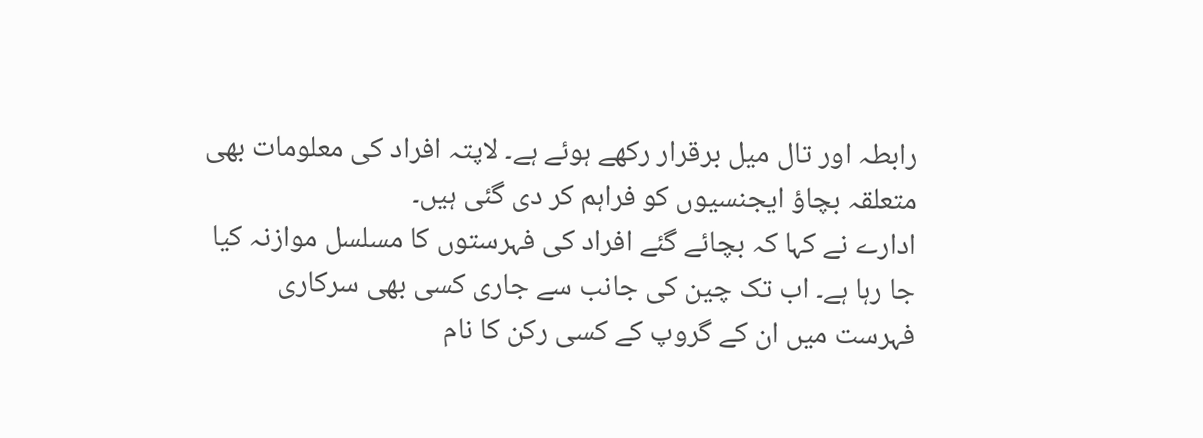رابطہ اور تال میل برقرار رکھے ہوئے ہے۔ لاپتہ افراد کی معلومات بھی متعلقہ بچاؤ ایجنسیوں کو فراہم کر دی گئی ہیں۔
ادارے نے کہا کہ بچائے گئے افراد کی فہرستوں کا مسلسل موازنہ کیا جا رہا ہے۔ اب تک چین کی جانب سے جاری کسی بھی سرکاری فہرست میں ان کے گروپ کے کسی رکن کا نام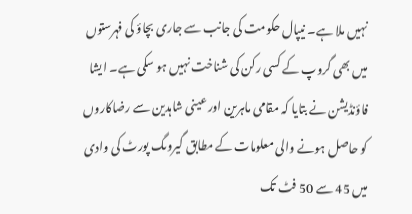نہیں ملا ہے۔ نیپال حکومت کی جانب سے جاری بچاؤ کی فہرستوں میں بھی گروپ کے کسی رکن کی شناخت نہیں ہو سکی ہے۔ ایشا فاؤنڈیشن نے بتایا کہ مقامی ماہرین اور عینی شاہدین سے رضاکاروں کو حاصل ہونے والی معلومات کے مطابق گیروںگ پورٹ کی وادی میں 45 سے 50 فٹ تک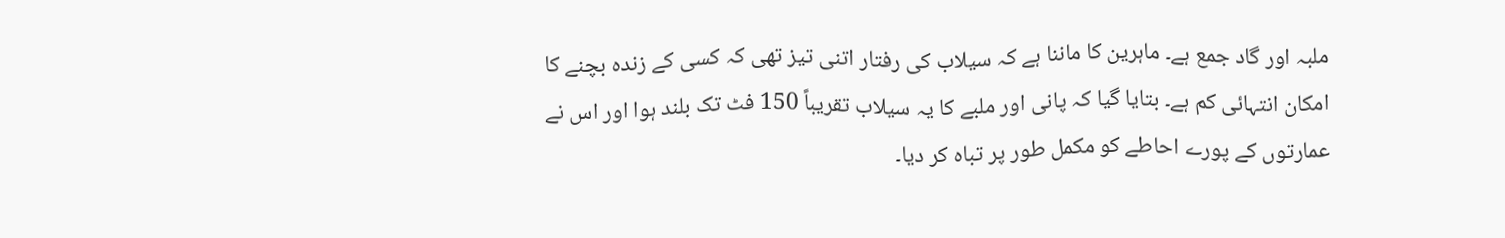ملبہ اور گاد جمع ہے۔ ماہرین کا ماننا ہے کہ سیلاب کی رفتار اتنی تیز تھی کہ کسی کے زندہ بچنے کا امکان انتہائی کم ہے۔ بتایا گیا کہ پانی اور ملبے کا یہ سیلاب تقریباً 150 فٹ تک بلند ہوا اور اس نے عمارتوں کے پورے احاطے کو مکمل طور پر تباہ کر دیا۔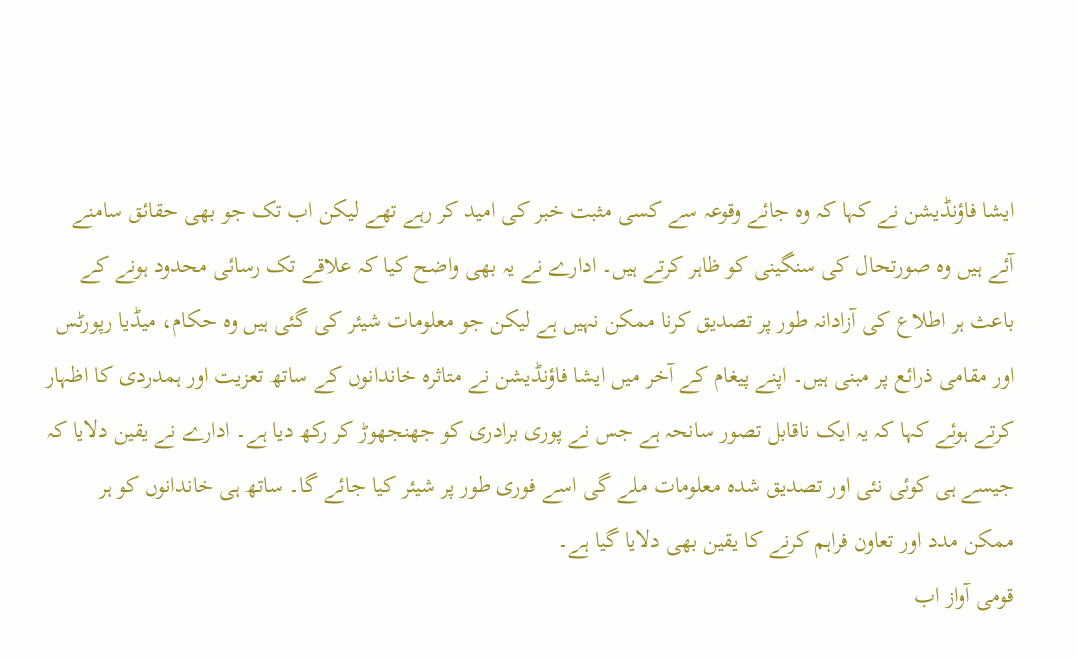ایشا فاؤنڈیشن نے کہا کہ وہ جائے وقوعہ سے کسی مثبت خبر کی امید کر رہے تھے لیکن اب تک جو بھی حقائق سامنے آئے ہیں وہ صورتحال کی سنگینی کو ظاہر کرتے ہیں۔ ادارے نے یہ بھی واضح کیا کہ علاقے تک رسائی محدود ہونے کے باعث ہر اطلاع کی آزادانہ طور پر تصدیق کرنا ممکن نہیں ہے لیکن جو معلومات شیئر کی گئی ہیں وہ حکام، میڈیا رپورٹس اور مقامی ذرائع پر مبنی ہیں۔ اپنے پیغام کے آخر میں ایشا فاؤنڈیشن نے متاثرہ خاندانوں کے ساتھ تعزیت اور ہمدردی کا اظہار کرتے ہوئے کہا کہ یہ ایک ناقابل تصور سانحہ ہے جس نے پوری برادری کو جھنجھوڑ کر رکھ دیا ہے۔ ادارے نے یقین دلایا کہ جیسے ہی کوئی نئی اور تصدیق شدہ معلومات ملے گی اسے فوری طور پر شیئر کیا جائے گا۔ ساتھ ہی خاندانوں کو ہر ممکن مدد اور تعاون فراہم کرنے کا یقین بھی دلایا گیا ہے۔
قومی آواز اب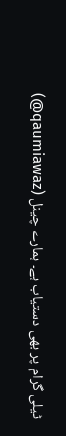ٹیلی گرام پر بھی دستیاب ہے۔ ہمارے چینل (qaumiawaz@)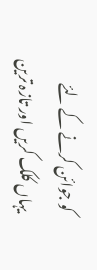کو جوائن کرنے کے لئے یہاں کلک کریں اور تازہ ترین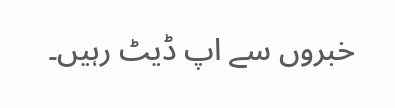خبروں سے اپ ڈیٹ رہیں۔